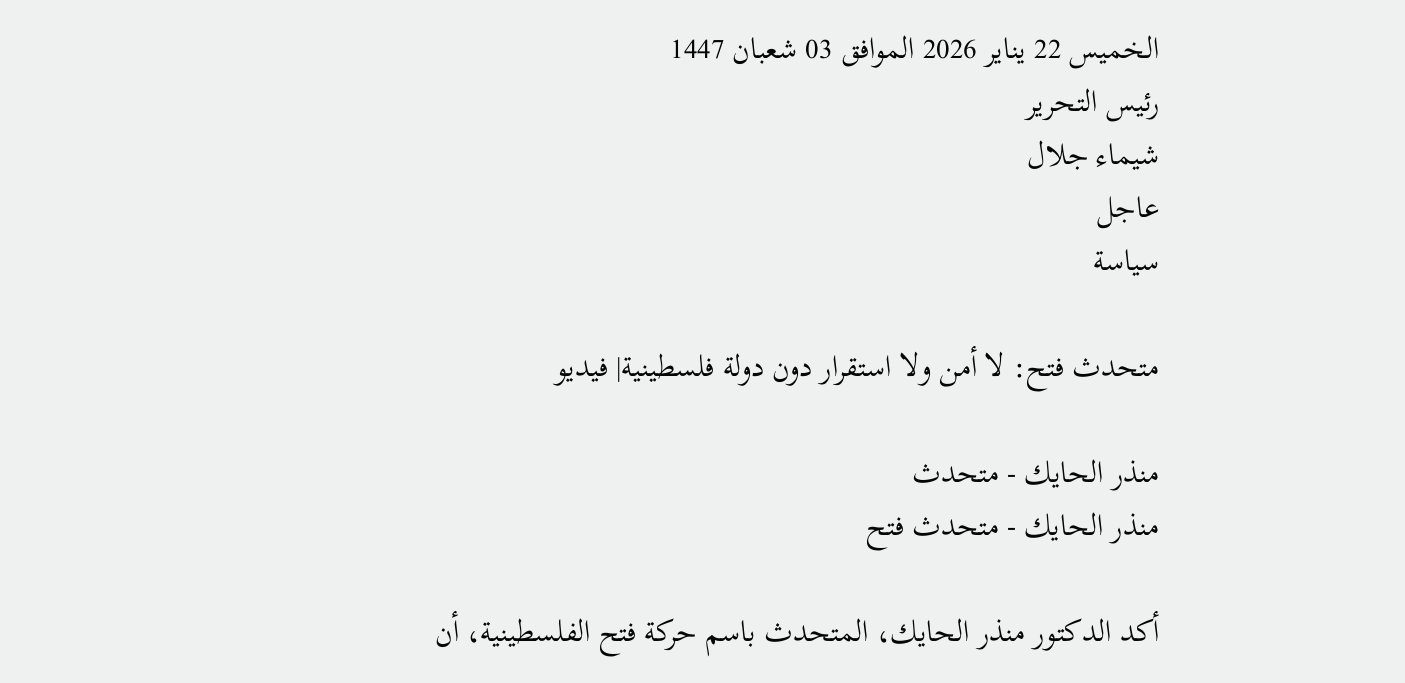الخميس 22 يناير 2026 الموافق 03 شعبان 1447
رئيس التحرير
شيماء جلال
عاجل
سياسة

متحدث فتح: لا أمن ولا استقرار دون دولة فلسطينية| فيديو

منذر الحايك - متحدث
منذر الحايك - متحدث فتح

أكد الدكتور منذر الحايك، المتحدث باسم حركة فتح الفلسطينية، أن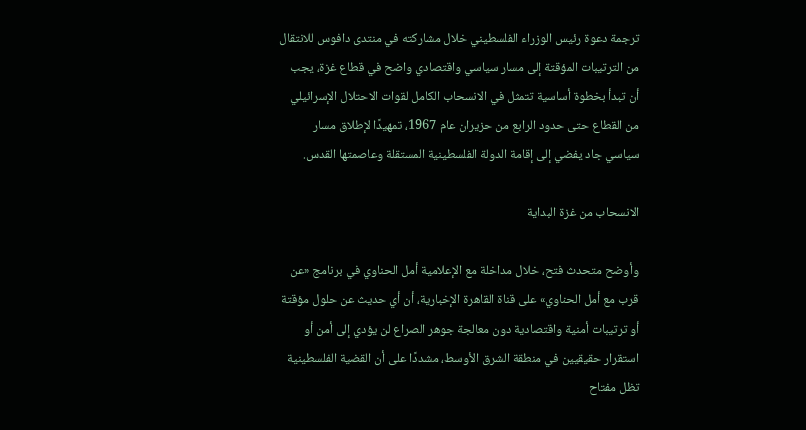ترجمة دعوة رئيس الوزراء الفلسطيني خلال مشاركته في منتدى دافوس للانتقال من الترتيبات المؤقتة إلى مسار سياسي واقتصادي واضح في قطاع غزة، يجب أن تبدأ بخطوة أساسية تتمثل في الانسحاب الكامل لقوات الاحتلال الإسرائيلي من القطاع حتى حدود الرابع من حزيران عام 1967، تمهيدًا لإطلاق مسار سياسي جاد يفضي إلى إقامة الدولة الفلسطينية المستقلة وعاصمتها القدس.

الانسحاب من غزة البداية

وأوضح متحدث فتح، خلال مداخلة مع الإعلامية أمل الحناوي في برنامج «عن قرب مع أمل الحناوي» على قناة القاهرة الإخبارية، أن أي حديث عن حلول مؤقتة أو ترتيبات أمنية واقتصادية دون معالجة جوهر الصراع لن يؤدي إلى أمن أو استقرار حقيقيين في منطقة الشرق الأوسط، مشددًا على أن القضية الفلسطينية تظل مفتاح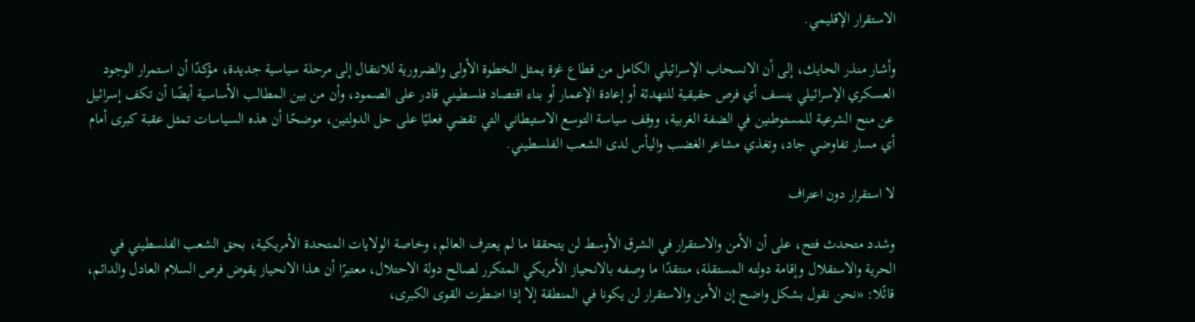الاستقرار الإقليمي.

وأشار منذر الحايك، إلى أن الانسحاب الإسرائيلي الكامل من قطاع غزة يمثل الخطوة الأولى والضرورية للانتقال إلى مرحلة سياسية جديدة، مؤكدًا أن استمرار الوجود العسكري الإسرائيلي ينسف أي فرص حقيقية للتهدئة أو إعادة الإعمار أو بناء اقتصاد فلسطيني قادر على الصمود، وأن من بين المطالب الأساسية أيضًا أن تكف إسرائيل عن منح الشرعية للمستوطنين في الضفة الغربية، ووقف سياسة التوسع الاستيطاني التي تقضي فعليًا على حل الدولتين، موضحًا أن هذه السياسات تمثل عقبة كبرى أمام أي مسار تفاوضي جاد، وتغذي مشاعر الغضب واليأس لدى الشعب الفلسطيني.

لا استقرار دون اعتراف

وشدد متحدث فتح، على أن الأمن والاستقرار في الشرق الأوسط لن يتحققا ما لم يعترف العالم، وخاصة الولايات المتحدة الأمريكية، بحق الشعب الفلسطيني في الحرية والاستقلال وإقامة دولته المستقلة، منتقدًا ما وصفه بالانحياز الأمريكي المتكرر لصالح دولة الاحتلال، معتبرًا أن هذا الانحياز يقوض فرص السلام العادل والدائم، قائًلا: «نحن نقول بشكل واضح إن الأمن والاستقرار لن يكونا في المنطقة إلا إذا اضطرت القوى الكبرى،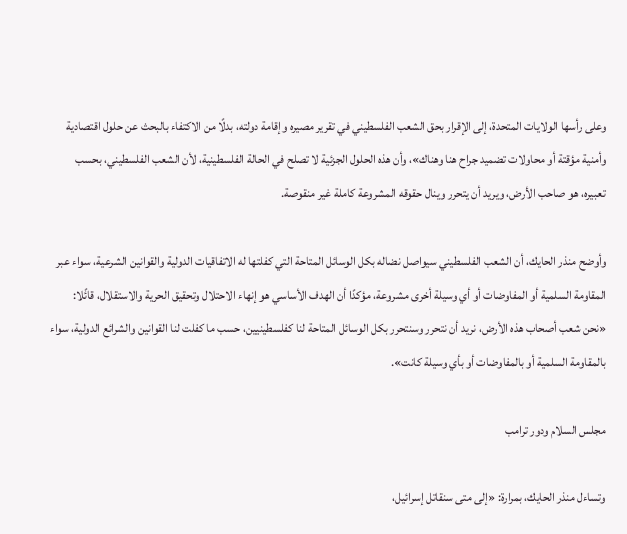وعلى رأسها الولايات المتحدة، إلى الإقرار بحق الشعب الفلسطيني في تقرير مصيره وإقامة دولته، بدلًا من الاكتفاء بالبحث عن حلول اقتصادية وأمنية مؤقتة أو محاولات تضميد جراح هنا وهناك»، وأن هذه الحلول الجزئية لا تصلح في الحالة الفلسطينية، لأن الشعب الفلسطيني، بحسب تعبيره، هو صاحب الأرض، ويريد أن يتحرر وينال حقوقه المشروعة كاملة غير منقوصة.

وأوضح منذر الحايك، أن الشعب الفلسطيني سيواصل نضاله بكل الوسائل المتاحة التي كفلتها له الاتفاقيات الدولية والقوانين الشرعية، سواء عبر المقاومة السلمية أو المفاوضات أو أي وسيلة أخرى مشروعة، مؤكدًا أن الهدف الأساسي هو إنهاء الاحتلال وتحقيق الحرية والاستقلال، قائًلا: «نحن شعب أصحاب هذه الأرض، نريد أن نتحرر وسنتحرر بكل الوسائل المتاحة لنا كفلسطينيين، حسب ما كفلت لنا القوانين والشرائع الدولية، سواء بالمقاومة السلمية أو بالمفاوضات أو بأي وسيلة كانت».

مجلس السلام ودور ترامب

وتساءل منذر الحايك، بمرارة: «إلى متى سنقاتل إسرائيل،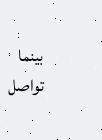بينما تواصل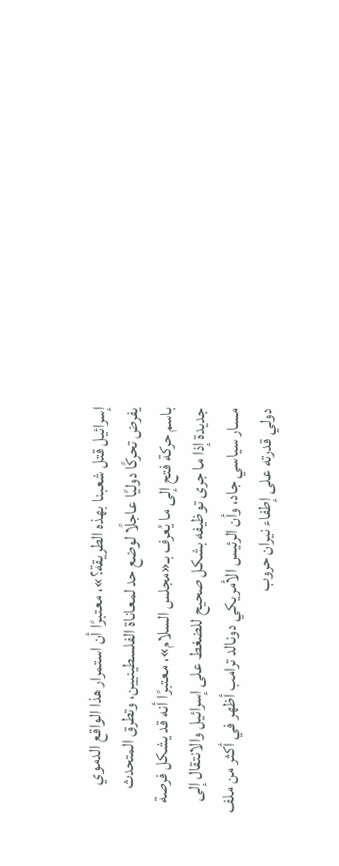إسرائيل قتل شعبنا بهذه الطريقة؟»، معتبرًا أن استمرار هذا الواقع الدموي يفرض تحركًا دوليًا عاجلًا لوضع حد لمعاناة الفلسطينيين، وتطرق المتحدث باسم حركة فتح إلى ما يُعرف بـ«مجلس السلام»، معتبرًا أنه قد يشكل فرصة جديدة إذا ما جرى توظيفه بشكل صحيح للضغط على إسرائيل والانتقال إلى مسار سياسي جاد، وأن الرئيس الأمريكي دونالد ترامب أظهر في أكثر من ملف دولي قدرته على إطفاء نيران حروب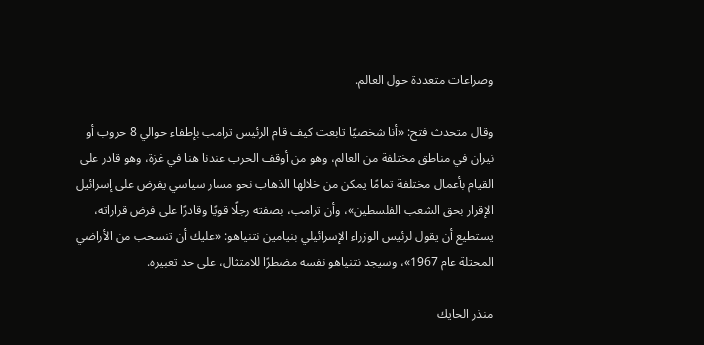وصراعات متعددة حول العالم.

وقال متحدث فتح: «أنا شخصيًا تابعت كيف قام الرئيس ترامب بإطفاء حوالي 8 حروب أو نيران في مناطق مختلفة من العالم، وهو من أوقف الحرب عندنا هنا في غزة، وهو قادر على القيام بأعمال مختلفة تمامًا يمكن من خلالها الذهاب نحو مسار سياسي يفرض على إسرائيل الإقرار بحق الشعب الفلسطين»، وأن ترامب، بصفته رجلًا قويًا وقادرًا على فرض قراراته، يستطيع أن يقول لرئيس الوزراء الإسرائيلي بنيامين نتنياهو: «عليك أن تنسحب من الأراضي المحتلة عام 1967»، وسيجد نتنياهو نفسه مضطرًا للامتثال، على حد تعبيره.

منذر الحايك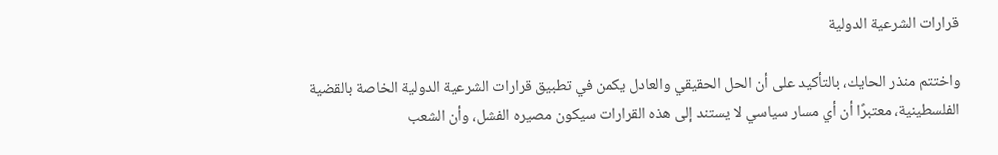قرارات الشرعية الدولية

واختتم منذر الحايك، بالتأكيد على أن الحل الحقيقي والعادل يكمن في تطبيق قرارات الشرعية الدولية الخاصة بالقضية الفلسطينية، معتبرًا أن أي مسار سياسي لا يستند إلى هذه القرارات سيكون مصيره الفشل، وأن الشعب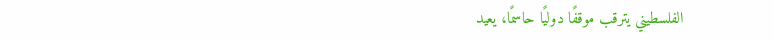الفلسطيني يترقب موقفًا دوليًا حاسمًا، يعيد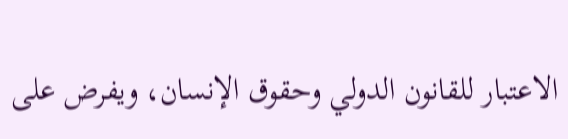الاعتبار للقانون الدولي وحقوق الإنسان، ويفرض على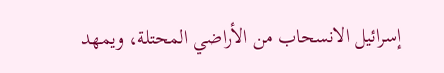إسرائيل الانسحاب من الأراضي المحتلة، ويمهد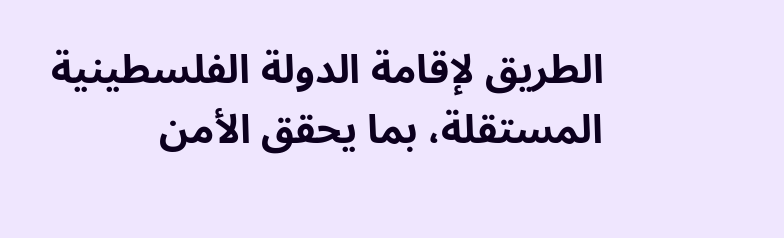الطريق لإقامة الدولة الفلسطينية المستقلة، بما يحقق الأمن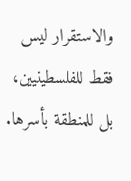والاستقرار ليس فقط للفلسطينيين، بل للمنطقة بأسرها.